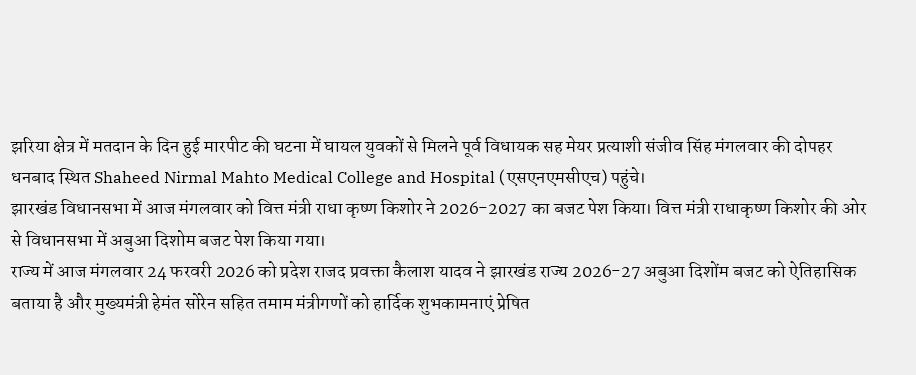झरिया क्षेत्र में मतदान के दिन हुई मारपीट की घटना में घायल युवकों से मिलने पूर्व विधायक सह मेयर प्रत्याशी संजीव सिंह मंगलवार की दोपहर धनबाद स्थित Shaheed Nirmal Mahto Medical College and Hospital (एसएनएमसीएच) पहुंचे।
झारखंड विधानसभा में आज मंगलवार को वित्त मंत्री राधा कृष्ण किशोर ने 2026-2027 का बजट पेश किया। वित्त मंत्री राधाकृष्ण किशोर की ओर से विधानसभा में अबुआ दिशोम बजट पेश किया गया।
राज्य में आज मंगलवार 24 फरवरी 2026 को प्रदेश राजद प्रवक्ता कैलाश यादव ने झारखंड राज्य 2026-27 अबुआ दिशोंम बजट को ऐतिहासिक बताया है और मुख्यमंत्री हेमंत सोरेन सहित तमाम मंत्रीगणों को हार्दिक शुभकामनाएं प्रेषित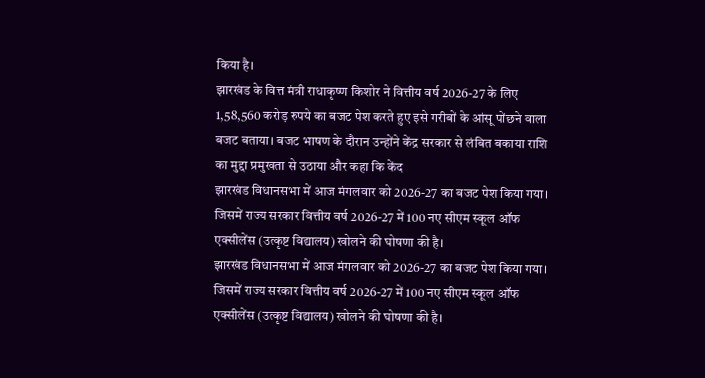किया है।
झारखंड के वित्त मंत्री राधाकृष्ण किशोर ने वित्तीय वर्ष 2026-27 के लिए 1,58,560 करोड़ रुपये का बजट पेश करते हुए इसे गरीबों के आंसू पोंछने वाला बजट बताया। बजट भाषण के दौरान उन्होंने केंद्र सरकार से लंबित बकाया राशि का मुद्दा प्रमुखता से उठाया और कहा कि केंद
झारखंड विधानसभा में आज मंगलवार को 2026-27 का बजट पेश किया गया। जिसमें राज्य सरकार वित्तीय वर्ष 2026-27 में 100 नए सीएम स्कूल ऑफ एक्सीलेंस (उत्कृष्ट विद्यालय) खोलने की घोषणा की है।
झारखंड विधानसभा में आज मंगलवार को 2026-27 का बजट पेश किया गया। जिसमें राज्य सरकार वित्तीय वर्ष 2026-27 में 100 नए सीएम स्कूल ऑफ एक्सीलेंस (उत्कृष्ट विद्यालय) खोलने की घोषणा की है।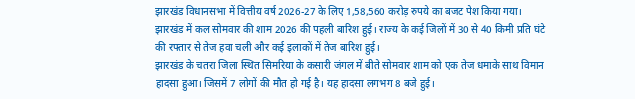झारखंड विधानसभा में वित्तीय वर्ष 2026-27 के लिए 1,58,560 करोड़ रुपये का बजट पेश किया गया।
झारखंड में कल सोमवार की शाम 2026 की पहली बारिश हुई। राज्य के कई जिलों में 30 से 40 किमी प्रति घंटे की रफ्तार से तेज हवा चली और कई इलाकों में तेज बारिश हुई।
झारखंड के चतरा जिला स्थित सिमरिया के कसारी जंगल में बीते सोमवार शाम को एक तेज धमाके साथ विमान हादसा हुआ। जिसमें 7 लोगों की मौत हो गई है। यह हादसा लगभग 8 बजे हुई।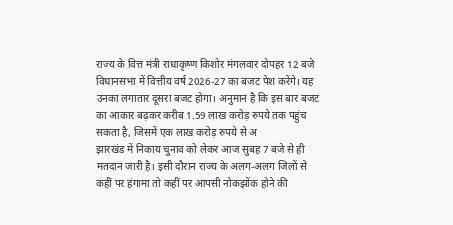राज्य के वित्त मंत्री राधाकृष्ण किशोर मंगलवार दोपहर 12 बजे विधानसभा में वित्तीय वर्ष 2026-27 का बजट पेश करेंगे। यह उनका लगातार दूसरा बजट होगा। अनुमान है कि इस बार बजट का आकार बढ़कर करीब 1.59 लाख करोड़ रुपये तक पहुंच सकता है, जिसमें एक लाख करोड़ रुपये से अ
झारखंड में निकाय चुनाव को लेकर आज सुबह 7 बजे से ही मतदान जारी है। इसी दौरान राज्य के अलग-अलग जिलों से कहीं पर हंगामा तो कहीं पर आपसी नोकझोंक होने की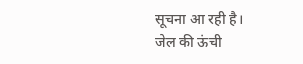सूचना आ रही है।
जेल की ऊंची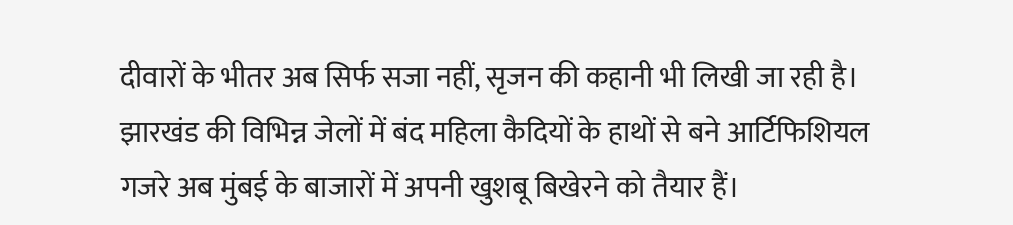दीवारों के भीतर अब सिर्फ सजा नहीं, सृजन की कहानी भी लिखी जा रही है। झारखंड की विभिन्न जेलों में बंद महिला कैदियों के हाथों से बने आर्टिफिशियल गजरे अब मुंबई के बाजारों में अपनी खुशबू बिखेरने को तैयार हैं।